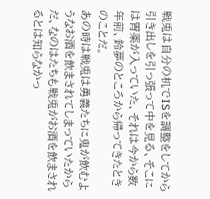戦兎は自分の机でISを調整をしてから引き出しを引っ張って中を見る、そこには胃薬が入っていた、それは今から数年前、鈴夢のところから帰ってきたときのことだ。
あの時は戦兎は勇義たちに鬼が飲むようなお酒を飲まされてしまっていたからだ、なのはたちも戦兎がお酒を飲まされるとは知らなかっ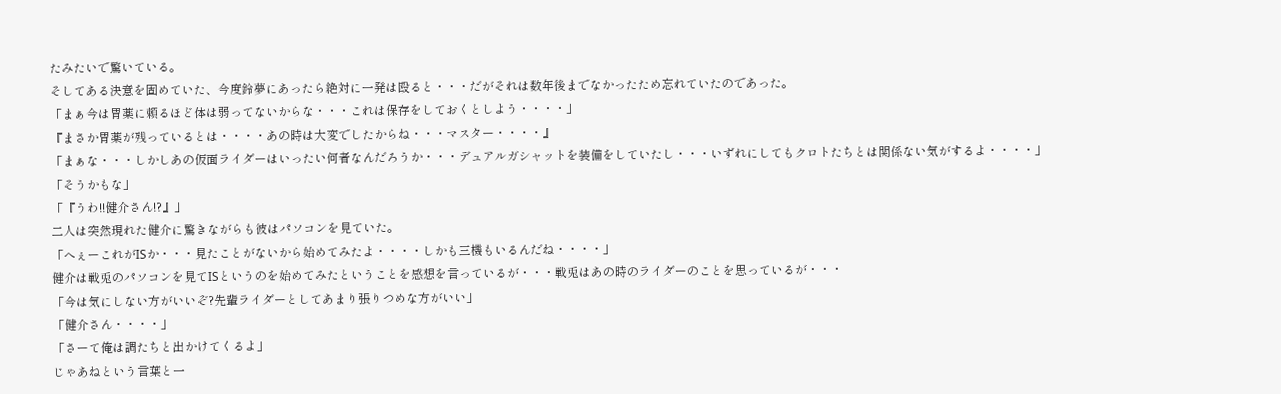たみたいで驚いている。
そしてある決意を固めていた、今度鈴夢にあったら絶対に一発は殴ると・・・だがそれは数年後までなかったため忘れていたのであった。
「まぁ今は胃薬に頼るほど体は弱ってないからな・・・これは保存をしておくとしよう・・・・」
『まさか胃薬が残っているとは・・・・あの時は大変でしたからね・・・マスター・・・・』
「まぁな・・・しかしあの仮面ライダーはいったい何者なんだろうか・・・デュアルガシャットを装備をしていたし・・・いずれにしてもクロトたちとは関係ない気がするよ・・・・」
「そうかもな」
「『うわ!!健介さん!?』」
二人は突然現れた健介に驚きながらも彼はパソコンを見ていた。
「へぇーこれがISか・・・見たことがないから始めてみたよ・・・・しかも三機もいるんだね・・・・」
健介は戦兎のパソコンを見てISというのを始めてみたということを感想を言っているが・・・戦兎はあの時のライダーのことを思っているが・・・
「今は気にしない方がいいぞ?先輩ライダーとしてあまり張りつめな方がいい」
「健介さん・・・・」
「さーて俺は調たちと出かけてくるよ」
じゃあねという言葉と一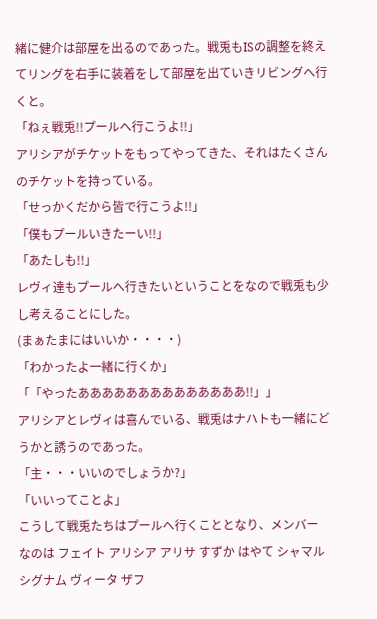緒に健介は部屋を出るのであった。戦兎もISの調整を終えてリングを右手に装着をして部屋を出ていきリビングへ行くと。
「ねぇ戦兎!!プールへ行こうよ!!」
アリシアがチケットをもってやってきた、それはたくさんのチケットを持っている。
「せっかくだから皆で行こうよ!!」
「僕もプールいきたーい!!」
「あたしも!!」
レヴィ達もプールへ行きたいということをなので戦兎も少し考えることにした。
(まぁたまにはいいか・・・・)
「わかったよ一緒に行くか」
「「やったああああああああああああああ!!」」
アリシアとレヴィは喜んでいる、戦兎はナハトも一緒にどうかと誘うのであった。
「主・・・いいのでしょうか?」
「いいってことよ」
こうして戦兎たちはプールへ行くこととなり、メンバー なのは フェイト アリシア アリサ すずか はやて シャマル シグナム ヴィータ ザフ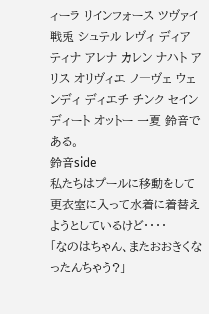ィーラ リインフォース ツヴァイ 戦兎 シュテル レヴィ ディア ティナ アレナ カレン ナハト アリス オリヴィエ ノ―ヴェ ウェンディ ディエチ チンク セイン ディート オットー 一夏 鈴音である。
鈴音side
私たちはプールに移動をして更衣室に入って水着に着替えようとしているけど・・・・
「なのはちゃん、またおおきくなったんちゃう?」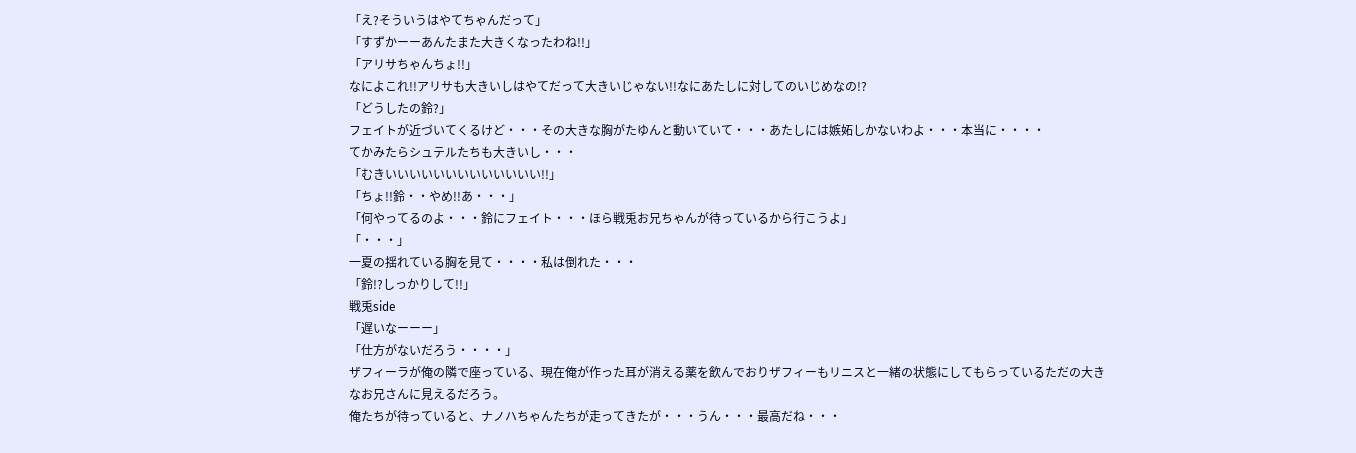「え?そういうはやてちゃんだって」
「すずかーーあんたまた大きくなったわね!!」
「アリサちゃんちょ!!」
なによこれ!!アリサも大きいしはやてだって大きいじゃない!!なにあたしに対してのいじめなの!?
「どうしたの鈴?」
フェイトが近づいてくるけど・・・その大きな胸がたゆんと動いていて・・・あたしには嫉妬しかないわよ・・・本当に・・・・
てかみたらシュテルたちも大きいし・・・
「むきいいいいいいいいいいいいい!!」
「ちょ!!鈴・・やめ!!あ・・・」
「何やってるのよ・・・鈴にフェイト・・・ほら戦兎お兄ちゃんが待っているから行こうよ」
「・・・」
一夏の揺れている胸を見て・・・・私は倒れた・・・
「鈴!?しっかりして!!」
戦兎side
「遅いなーーー」
「仕方がないだろう・・・・」
ザフィーラが俺の隣で座っている、現在俺が作った耳が消える薬を飲んでおりザフィーもリニスと一緒の状態にしてもらっているただの大きなお兄さんに見えるだろう。
俺たちが待っていると、ナノハちゃんたちが走ってきたが・・・うん・・・最高だね・・・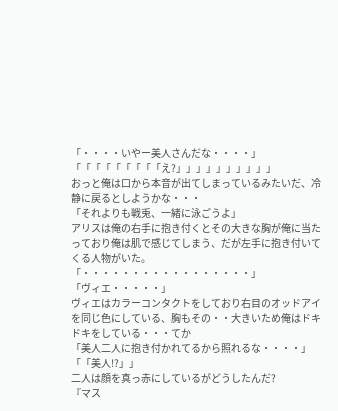「・・・・いやー美人さんだな・・・・」
「「「「「「「「「え?」」」」」」」」」」
おっと俺は口から本音が出てしまっているみたいだ、冷静に戻るとしようかな・・・
「それよりも戦兎、一緒に泳ごうよ」
アリスは俺の右手に抱き付くとその大きな胸が俺に当たっており俺は肌で感じてしまう、だが左手に抱き付いてくる人物がいた。
「・・・・・・・・・・・・・・・・・」
「ヴィエ・・・・・」
ヴィエはカラーコンタクトをしており右目のオッドアイを同じ色にしている、胸もその・・大きいため俺はドキドキをしている・・・てか
「美人二人に抱き付かれてるから照れるな・・・・」
「「美人!?」」
二人は顔を真っ赤にしているがどうしたんだ?
『マス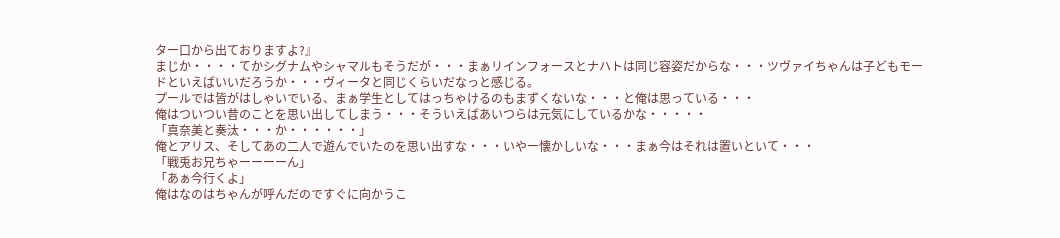ター口から出ておりますよ?』
まじか・・・・てかシグナムやシャマルもそうだが・・・まぁリインフォースとナハトは同じ容姿だからな・・・ツヴァイちゃんは子どもモードといえばいいだろうか・・・ヴィータと同じくらいだなっと感じる。
プールでは皆がはしゃいでいる、まぁ学生としてはっちゃけるのもまずくないな・・・と俺は思っている・・・
俺はついつい昔のことを思い出してしまう・・・そういえばあいつらは元気にしているかな・・・・・
「真奈美と奏汰・・・か・・・・・・」
俺とアリス、そしてあの二人で遊んでいたのを思い出すな・・・いやー懐かしいな・・・まぁ今はそれは置いといて・・・
「戦兎お兄ちゃーーーーん」
「あぁ今行くよ」
俺はなのはちゃんが呼んだのですぐに向かうこ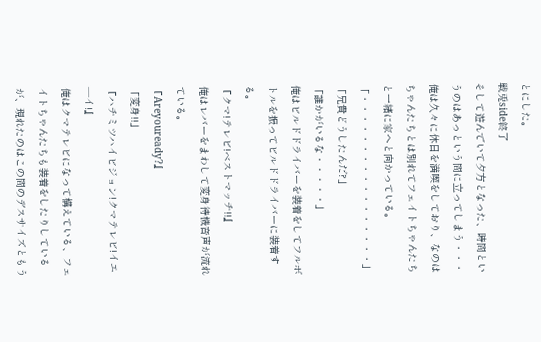とにした。
戦兎side終了
そして遊んでいて夕方となった、時間というのはあっという間に立ってしまう・・・俺は久々に休日を満喫をしており、なのはちゃんたちとは別れてフェイトちゃんたちと一緒に家へと向かっている。
「・・・・・・・・・・・・・・・・・」
「兄貴どうしたんだ?」
「誰かがいるな・・・・・」
俺はビルドドライバーを装着をしてフルボトルを振ってビルドドライバーに装着する。
『クマ!テレビ!ベストマッチ!!』
俺はレバーをまわして変身待機音声が流れている。
『Areyouready?』
「変身!!」
『ハチミツハイビジョン!クマテレビ!イエ―イ!』
俺はクマテレビになって構えている、フェイトちゃんたちも装着をしたりしているが、現れたのはこの間のデスサイズともう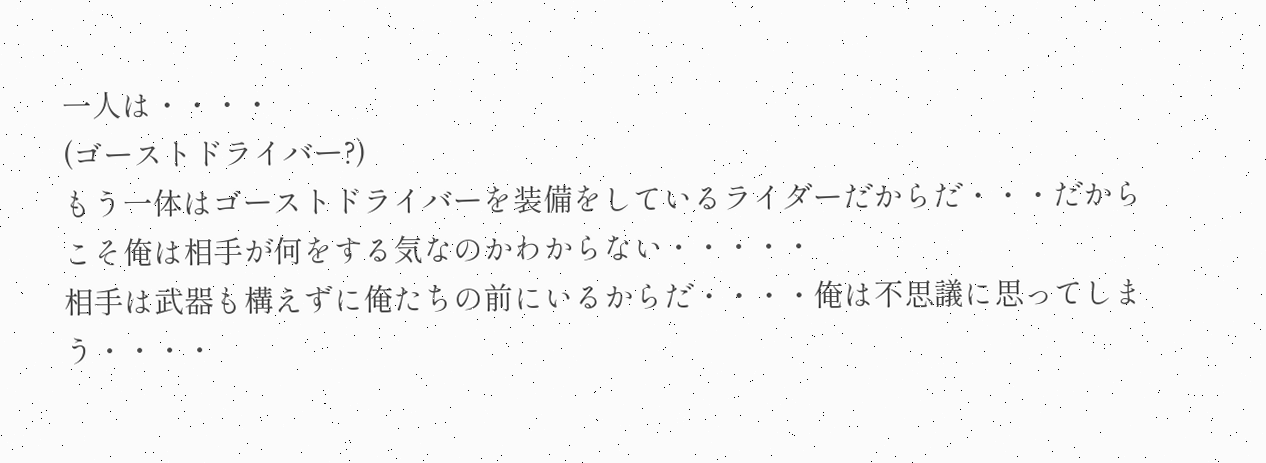一人は・・・・
(ゴーストドライバー?)
もう一体はゴーストドライバーを装備をしているライダーだからだ・・・だからこそ俺は相手が何をする気なのかわからない・・・・・
相手は武器も構えずに俺たちの前にいるからだ・・・・俺は不思議に思ってしまう・・・・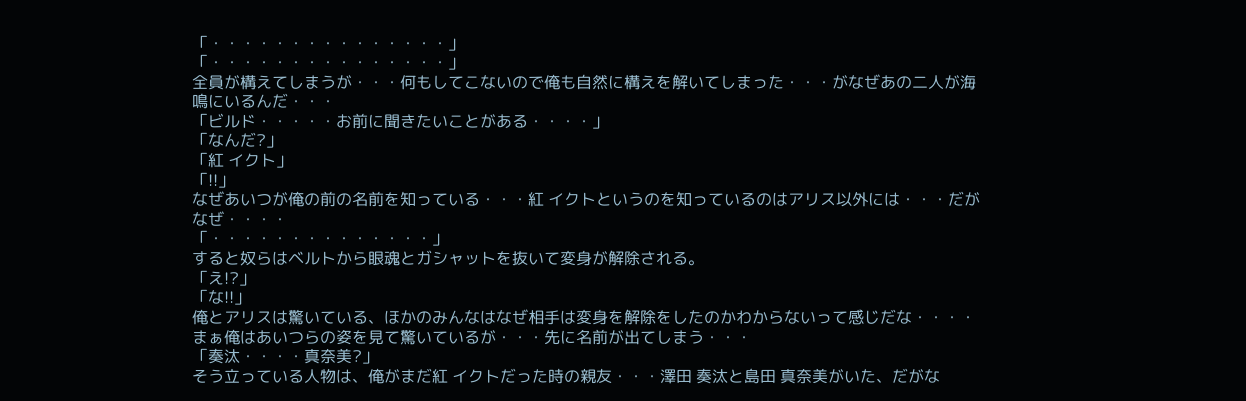「・・・・・・・・・・・・・・・」
「・・・・・・・・・・・・・・・」
全員が構えてしまうが・・・何もしてこないので俺も自然に構えを解いてしまった・・・がなぜあの二人が海鳴にいるんだ・・・
「ビルド・・・・・お前に聞きたいことがある・・・・」
「なんだ?」
「紅 イクト」
「!!」
なぜあいつが俺の前の名前を知っている・・・紅 イクトというのを知っているのはアリス以外には・・・だがなぜ・・・・
「・・・・・・・・・・・・・・」
すると奴らはベルトから眼魂とガシャットを抜いて変身が解除される。
「え!?」
「な!!」
俺とアリスは驚いている、ほかのみんなはなぜ相手は変身を解除をしたのかわからないって感じだな・・・・まぁ俺はあいつらの姿を見て驚いているが・・・先に名前が出てしまう・・・
「奏汰・・・・真奈美?」
そう立っている人物は、俺がまだ紅 イクトだった時の親友・・・澤田 奏汰と島田 真奈美がいた、だがな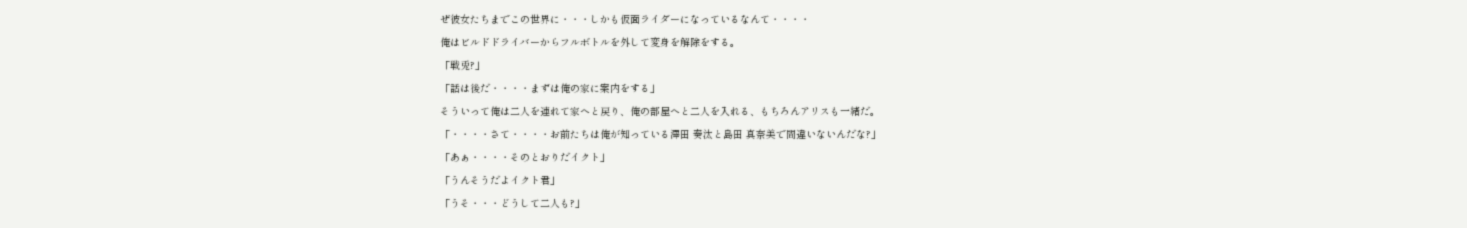ぜ彼女たちまでこの世界に・・・しかも仮面ライダーになっているなんて・・・・
俺はビルドドライバーからフルボトルを外して変身を解除をする。
「戦兎?」
「話は後だ・・・・まずは俺の家に案内をする」
そういって俺は二人を連れて家へと戻り、俺の部屋へと二人を入れる、もちろんアリスも一緒だ。
「・・・・さて・・・・お前たちは俺が知っている澤田 奏汰と島田 真奈美で間違いないんだな?」
「あぁ・・・・そのとおりだイクト」
「うんそうだよイクト君」
「うそ・・・どうして二人も?」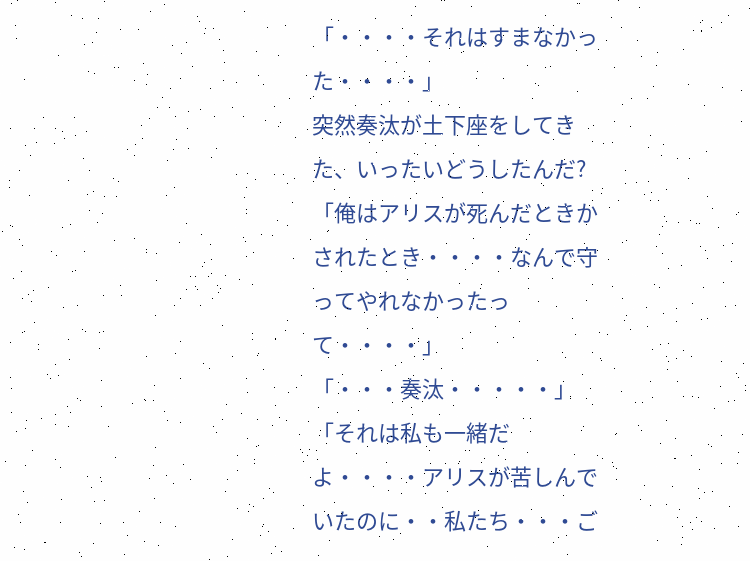「・・・・それはすまなかった・・・・」
突然奏汰が土下座をしてきた、いったいどうしたんだ?
「俺はアリスが死んだときかされたとき・・・・なんで守ってやれなかったって・・・・」
「・・・奏汰・・・・・」
「それは私も一緒だよ・・・・アリスが苦しんでいたのに・・私たち・・・ご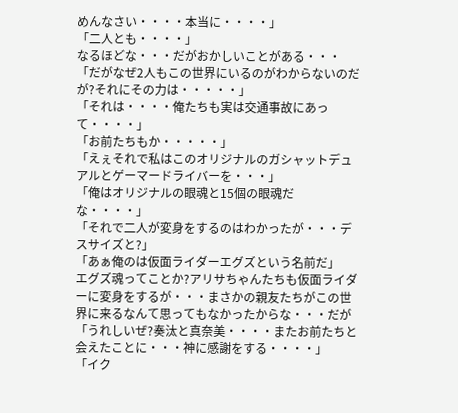めんなさい・・・・本当に・・・・」
「二人とも・・・・」
なるほどな・・・だがおかしいことがある・・・
「だがなぜ2人もこの世界にいるのがわからないのだが?それにその力は・・・・・」
「それは・・・・俺たちも実は交通事故にあって・・・・」
「お前たちもか・・・・・」
「えぇそれで私はこのオリジナルのガシャットデュアルとゲーマードライバーを・・・」
「俺はオリジナルの眼魂と15個の眼魂だな・・・・」
「それで二人が変身をするのはわかったが・・・デスサイズと?」
「あぁ俺のは仮面ライダーエグズという名前だ」
エグズ魂ってことか?アリサちゃんたちも仮面ライダーに変身をするが・・・まさかの親友たちがこの世界に来るなんて思ってもなかったからな・・・だが
「うれしいぜ?奏汰と真奈美・・・・またお前たちと会えたことに・・・神に感謝をする・・・・」
「イク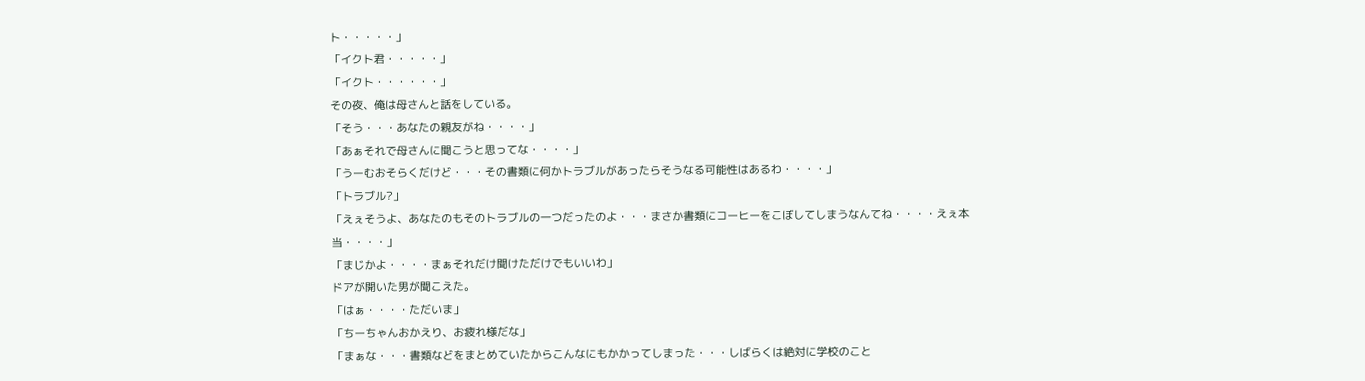ト・・・・・」
「イクト君・・・・・」
「イクト・・・・・・」
その夜、俺は母さんと話をしている。
「そう・・・あなたの親友がね・・・・」
「あぁそれで母さんに聞こうと思ってな・・・・」
「うーむおそらくだけど・・・その書類に何かトラブルがあったらそうなる可能性はあるわ・・・・」
「トラブル?」
「えぇそうよ、あなたのもそのトラブルの一つだったのよ・・・まさか書類にコーヒーをこぼしてしまうなんてね・・・・えぇ本当・・・・」
「まじかよ・・・・まぁそれだけ聞けただけでもいいわ」
ドアが開いた男が聞こえた。
「はぁ・・・・ただいま」
「ちーちゃんおかえり、お疲れ様だな」
「まぁな・・・書類などをまとめていたからこんなにもかかってしまった・・・しばらくは絶対に学校のこと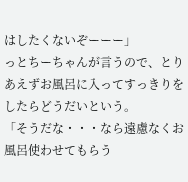はしたくないぞーーー」
っとちーちゃんが言うので、とりあえずお風呂に入ってすっきりをしたらどうだいという。
「そうだな・・・なら遠慮なくお風呂使わせてもらう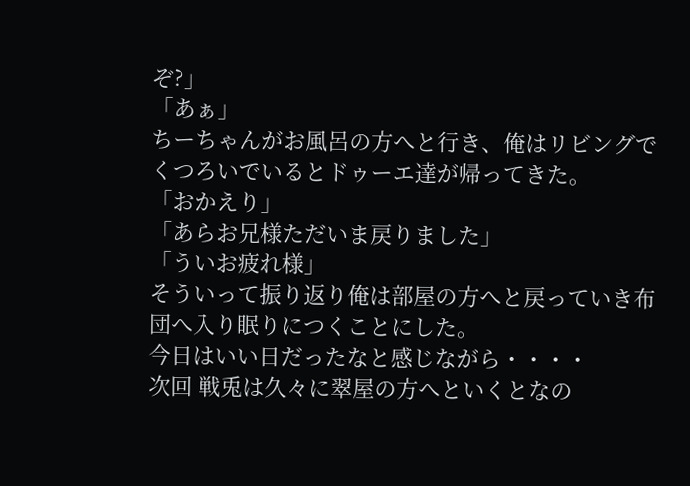ぞ?」
「あぁ」
ちーちゃんがお風呂の方へと行き、俺はリビングでくつろいでいるとドゥーエ達が帰ってきた。
「おかえり」
「あらお兄様ただいま戻りました」
「ういお疲れ様」
そういって振り返り俺は部屋の方へと戻っていき布団へ入り眠りにつくことにした。
今日はいい日だったなと感じながら・・・・
次回 戦兎は久々に翠屋の方へといくとなの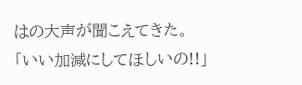はの大声が聞こえてきた。
「いい加減にしてほしいの!!」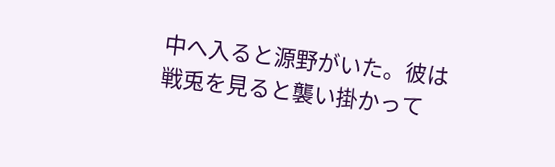中へ入ると源野がいた。彼は戦兎を見ると襲い掛かって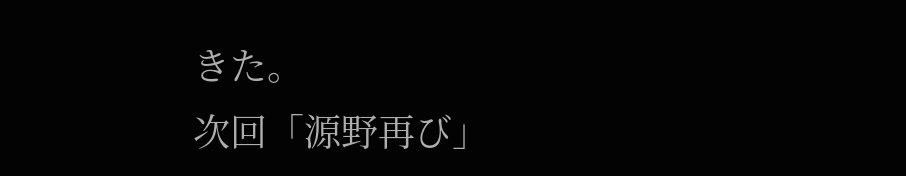きた。
次回「源野再び」